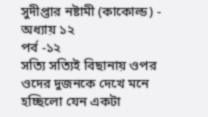সুদীপ্তার নষ্টামী (কাকোল্ড) - অধ্যায় ১২
পর্ব -১২
সত্যি সত্যিই বিছানায় ওপর ওদের দুজনকে দেখে মনে হচ্ছিলো যেন একটা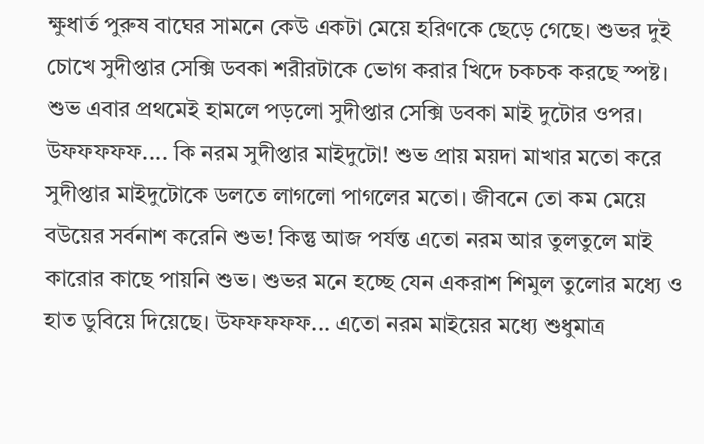ক্ষুধার্ত পুরুষ বাঘের সামনে কেউ একটা মেয়ে হরিণকে ছেড়ে গেছে। শুভর দুই চোখে সুদীপ্তার সেক্সি ডবকা শরীরটাকে ভোগ করার খিদে চকচক করছে স্পষ্ট। শুভ এবার প্রথমেই হামলে পড়লো সুদীপ্তার সেক্সি ডবকা মাই দুটোর ওপর।
উফফফফফ.... কি নরম সুদীপ্তার মাইদুটো! শুভ প্রায় ময়দা মাখার মতো করে সুদীপ্তার মাইদুটোকে ডলতে লাগলো পাগলের মতো। জীবনে তো কম মেয়ে বউয়ের সর্বনাশ করেনি শুভ! কিন্তু আজ পর্যন্ত এতো নরম আর তুলতুলে মাই কারোর কাছে পায়নি শুভ। শুভর মনে হচ্ছে যেন একরাশ শিমুল তুলোর মধ্যে ও হাত ডুবিয়ে দিয়েছে। উফফফফফ... এতো নরম মাইয়ের মধ্যে শুধুমাত্র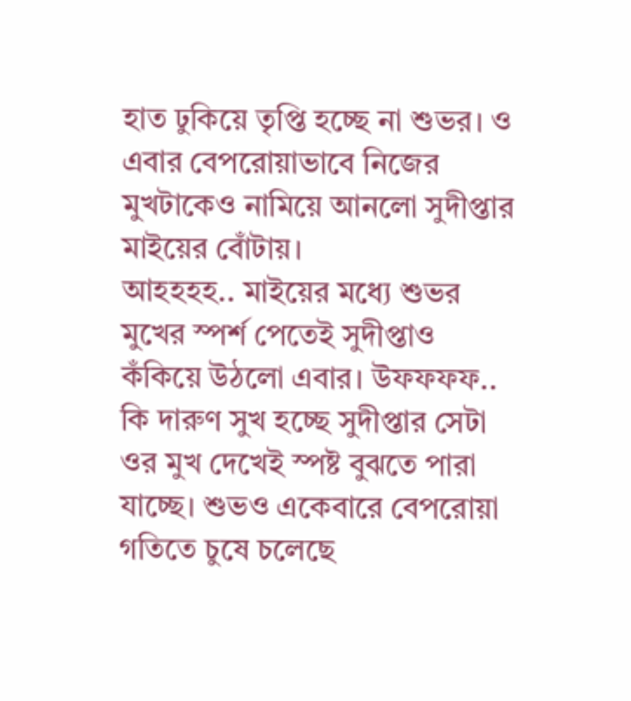হাত ঢুকিয়ে তৃপ্তি হচ্ছে না শুভর। ও এবার বেপরোয়াভাবে নিজের মুখটাকেও নামিয়ে আনলো সুদীপ্তার মাইয়ের বোঁটায়।
আহহহহ.. মাইয়ের মধ্যে শুভর মুখের স্পর্শ পেতেই সুদীপ্তাও কঁকিয়ে উঠলো এবার। উফফফফ.. কি দারুণ সুখ হচ্ছে সুদীপ্তার সেটা ওর মুখ দেখেই স্পষ্ট বুঝতে পারা যাচ্ছে। শুভও একেবারে বেপরোয়া গতিতে চুষে চলেছে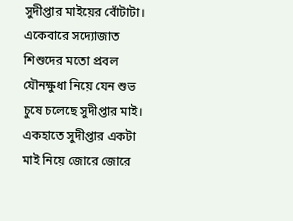সুদীপ্তার মাইয়ের বোঁটাটা। একেবারে সদ্যোজাত শিশুদের মতো প্রবল যৌনক্ষুধা নিয়ে যেন শুভ চুষে চলেছে সুদীপ্তার মাই। একহাতে সুদীপ্তার একটা মাই নিয়ে জোরে জোরে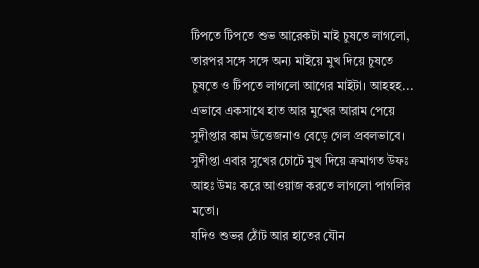টিপতে টিপতে শুভ আরেকটা মাই চুষতে লাগলো, তারপর সঙ্গে সঙ্গে অন্য মাইয়ে মুখ দিয়ে চুষতে চুষতে ও টিপতে লাগলো আগের মাইটা। আহহহ... এভাবে একসাথে হাত আর মুখের আরাম পেয়ে সুদীপ্তার কাম উত্তেজনাও বেড়ে গেল প্রবলভাবে। সুদীপ্তা এবার সুখের চোটে মুখ দিয়ে ক্রমাগত উফঃ আহঃ উমঃ করে আওয়াজ করতে লাগলো পাগলির মতো।
যদিও শুভর ঠোঁট আর হাতের যৌন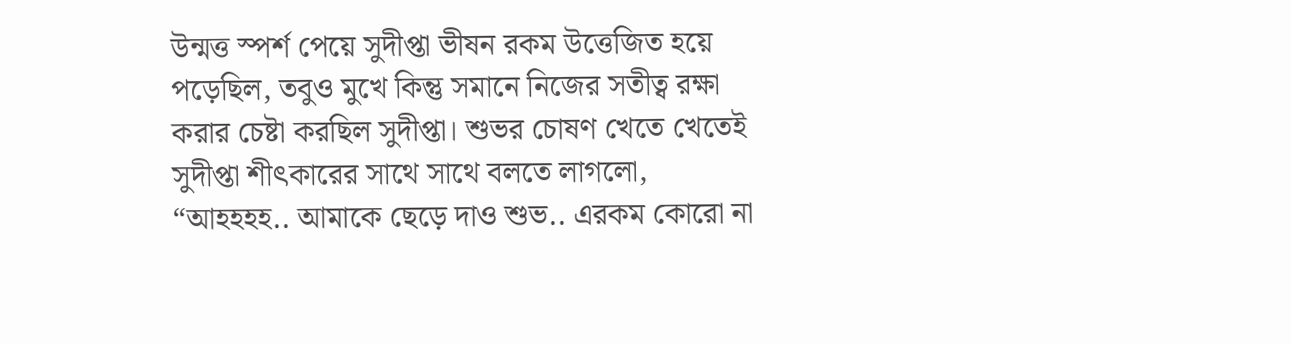উন্মত্ত স্পর্শ পেয়ে সুদীপ্তা ভীষন রকম উত্তেজিত হয়ে পড়েছিল, তবুও মুখে কিন্তু সমানে নিজের সতীত্ব রক্ষা করার চেষ্টা করছিল সুদীপ্তা। শুভর চোষণ খেতে খেতেই সুদীপ্তা শীৎকারের সাথে সাথে বলতে লাগলো, “আহহহহ.. আমাকে ছেড়ে দাও শুভ.. এরকম কোরো না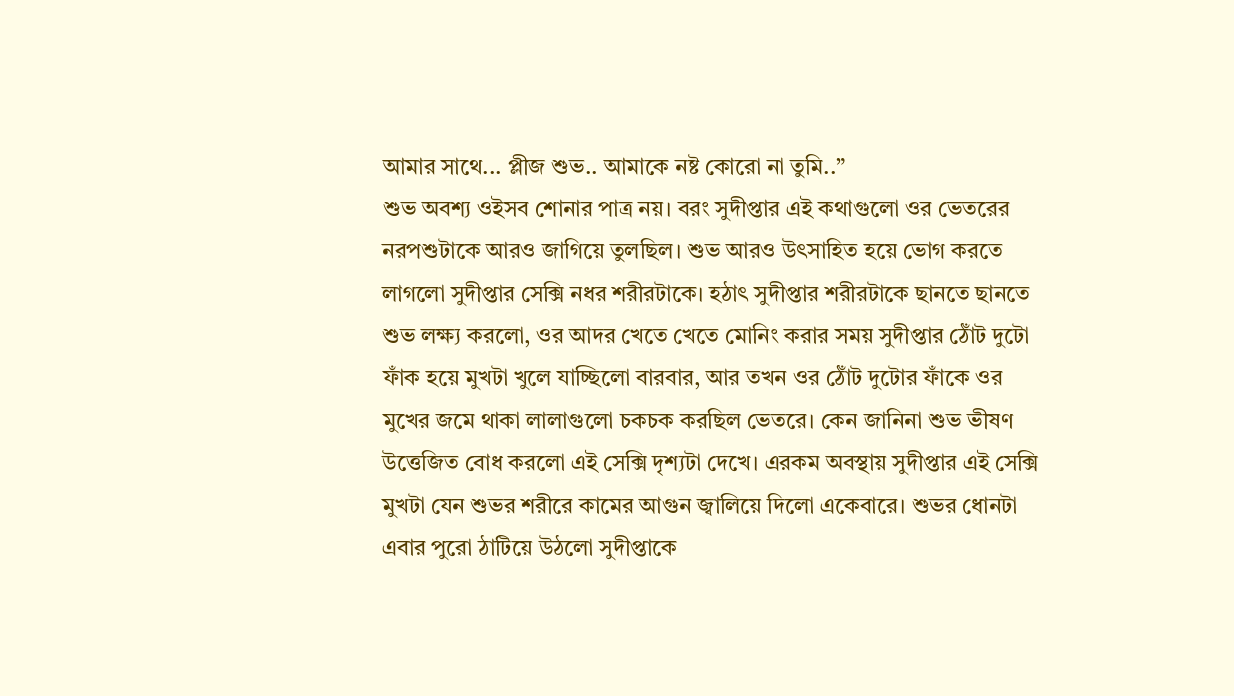আমার সাথে... প্লীজ শুভ.. আমাকে নষ্ট কোরো না তুমি..”
শুভ অবশ্য ওইসব শোনার পাত্র নয়। বরং সুদীপ্তার এই কথাগুলো ওর ভেতরের নরপশুটাকে আরও জাগিয়ে তুলছিল। শুভ আরও উৎসাহিত হয়ে ভোগ করতে লাগলো সুদীপ্তার সেক্সি নধর শরীরটাকে। হঠাৎ সুদীপ্তার শরীরটাকে ছানতে ছানতে শুভ লক্ষ্য করলো, ওর আদর খেতে খেতে মোনিং করার সময় সুদীপ্তার ঠোঁট দুটো ফাঁক হয়ে মুখটা খুলে যাচ্ছিলো বারবার, আর তখন ওর ঠোঁট দুটোর ফাঁকে ওর মুখের জমে থাকা লালাগুলো চকচক করছিল ভেতরে। কেন জানিনা শুভ ভীষণ উত্তেজিত বোধ করলো এই সেক্সি দৃশ্যটা দেখে। এরকম অবস্থায় সুদীপ্তার এই সেক্সি মুখটা যেন শুভর শরীরে কামের আগুন জ্বালিয়ে দিলো একেবারে। শুভর ধোনটা এবার পুরো ঠাটিয়ে উঠলো সুদীপ্তাকে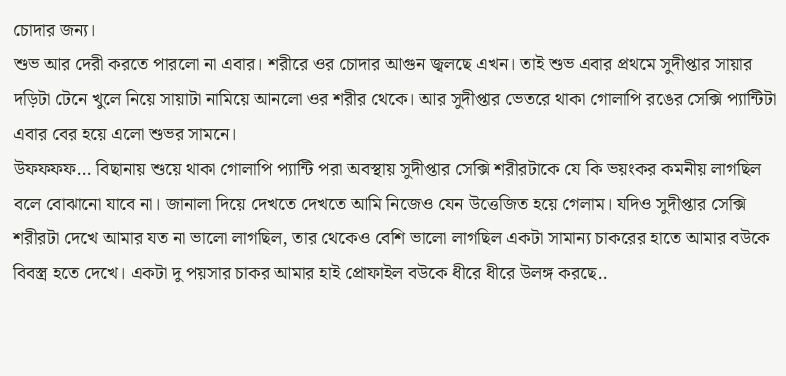চোদার জন্য।
শুভ আর দেরী করতে পারলো না এবার। শরীরে ওর চোদার আগুন জ্বলছে এখন। তাই শুভ এবার প্রথমে সুদীপ্তার সায়ার দড়িটা টেনে খুলে নিয়ে সায়াটা নামিয়ে আনলো ওর শরীর থেকে। আর সুদীপ্তার ভেতরে থাকা গোলাপি রঙের সেক্সি প্যান্টিটা এবার বের হয়ে এলো শুভর সামনে।
উফফফফ... বিছানায় শুয়ে থাকা গোলাপি প্যান্টি পরা অবস্থায় সুদীপ্তার সেক্সি শরীরটাকে যে কি ভয়ংকর কমনীয় লাগছিল বলে বোঝানো যাবে না। জানালা দিয়ে দেখতে দেখতে আমি নিজেও যেন উত্তেজিত হয়ে গেলাম। যদিও সুদীপ্তার সেক্সি শরীরটা দেখে আমার যত না ভালো লাগছিল, তার থেকেও বেশি ভালো লাগছিল একটা সামান্য চাকরের হাতে আমার বউকে বিবস্ত্র হতে দেখে। একটা দু পয়সার চাকর আমার হাই প্রোফাইল বউকে ধীরে ধীরে উলঙ্গ করছে..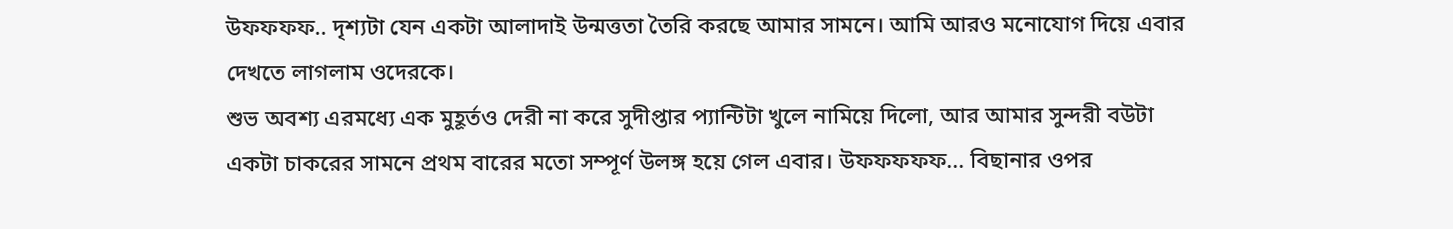উফফফফ.. দৃশ্যটা যেন একটা আলাদাই উন্মত্ততা তৈরি করছে আমার সামনে। আমি আরও মনোযোগ দিয়ে এবার দেখতে লাগলাম ওদেরকে।
শুভ অবশ্য এরমধ্যে এক মুহূর্তও দেরী না করে সুদীপ্তার প্যান্টিটা খুলে নামিয়ে দিলো, আর আমার সুন্দরী বউটা একটা চাকরের সামনে প্রথম বারের মতো সম্পূর্ণ উলঙ্গ হয়ে গেল এবার। উফফফফফ... বিছানার ওপর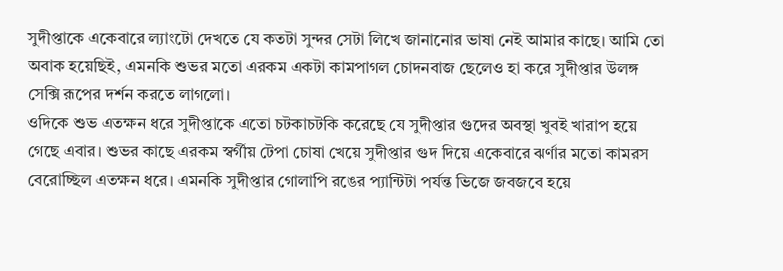সুদীপ্তাকে একেবারে ল্যাংটো দেখতে যে কতটা সুন্দর সেটা লিখে জানানোর ভাষা নেই আমার কাছে। আমি তো অবাক হয়েছিই, এমনকি শুভর মতো এরকম একটা কামপাগল চোদনবাজ ছেলেও হা করে সুদীপ্তার উলঙ্গ সেক্সি রূপের দর্শন করতে লাগলো।
ওদিকে শুভ এতক্ষন ধরে সুদীপ্তাকে এতো চটকাচটকি করেছে যে সুদীপ্তার গুদের অবস্থা খুবই খারাপ হয়ে গেছে এবার। শুভর কাছে এরকম স্বর্গীয় টেপা চোষা খেয়ে সুদীপ্তার গুদ দিয়ে একেবারে ঝর্ণার মতো কামরস বেরোচ্ছিল এতক্ষন ধরে। এমনকি সুদীপ্তার গোলাপি রঙের প্যান্টিটা পর্যন্ত ভিজে জবজবে হয়ে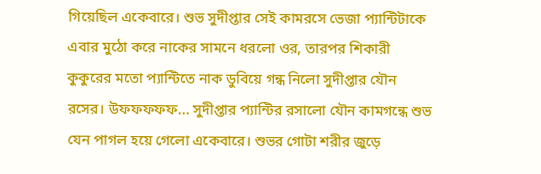গিয়েছিল একেবারে। শুভ সুদীপ্তার সেই কামরসে ভেজা প্যান্টিটাকে এবার মুঠো করে নাকের সামনে ধরলো ওর, তারপর শিকারী কুকুরের মতো প্যান্টিতে নাক ডুবিয়ে গন্ধ নিলো সুদীপ্তার যৌন রসের। উফফফফফ... সুদীপ্তার প্যান্টির রসালো যৌন কামগন্ধে শুভ যেন পাগল হয়ে গেলো একেবারে। শুভর গোটা শরীর জুড়ে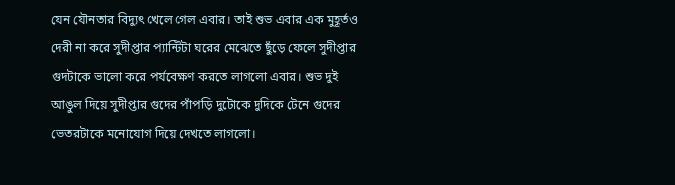যেন যৌনতার বিদ্যুৎ খেলে গেল এবার। তাই শুভ এবার এক মুহূর্তও দেরী না করে সুদীপ্তার প্যান্টিটা ঘরের মেঝেতে ছুঁড়ে ফেলে সুদীপ্তার গুদটাকে ভালো করে পর্যবেক্ষণ করতে লাগলো এবার। শুভ দুই আঙুল দিয়ে সুদীপ্তার গুদের পাঁপড়ি দুটোকে দুদিকে টেনে গুদের ভেতরটাকে মনোযোগ দিয়ে দেখতে লাগলো।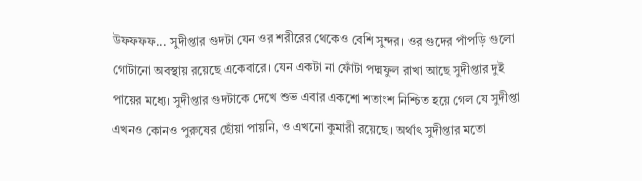উফফফফ... সুদীপ্তার গুদটা যেন ওর শরীরের থেকেও বেশি সুন্দর। ওর গুদের পাঁপড়ি গুলো গোটানো অবস্থায় রয়েছে একেবারে। যেন একটা না ফোঁটা পদ্মফুল রাখা আছে সুদীপ্তার দুই পায়ের মধ্যে। সুদীপ্তার গুদটাকে দেখে শুভ এবার একশো শতাংশ নিশ্চিত হয়ে গেল যে সুদীপ্তা এখনও কোনও পুরুষের ছোঁয়া পায়নি, ও এখনো কুমারী রয়েছে। অর্থাৎ সুদীপ্তার মতো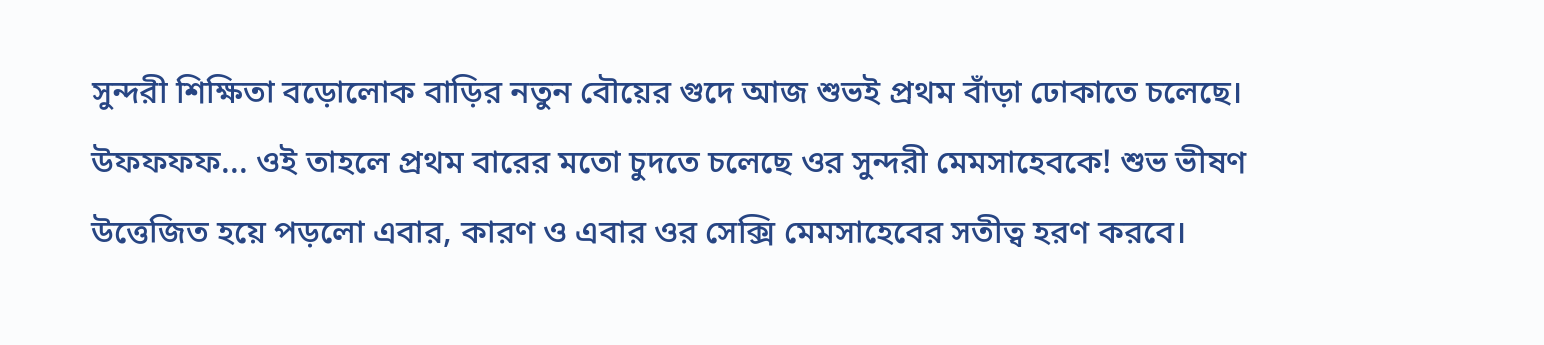সুন্দরী শিক্ষিতা বড়োলোক বাড়ির নতুন বৌয়ের গুদে আজ শুভই প্রথম বাঁড়া ঢোকাতে চলেছে। উফফফফ... ওই তাহলে প্রথম বারের মতো চুদতে চলেছে ওর সুন্দরী মেমসাহেবকে! শুভ ভীষণ উত্তেজিত হয়ে পড়লো এবার, কারণ ও এবার ওর সেক্সি মেমসাহেবের সতীত্ব হরণ করবে।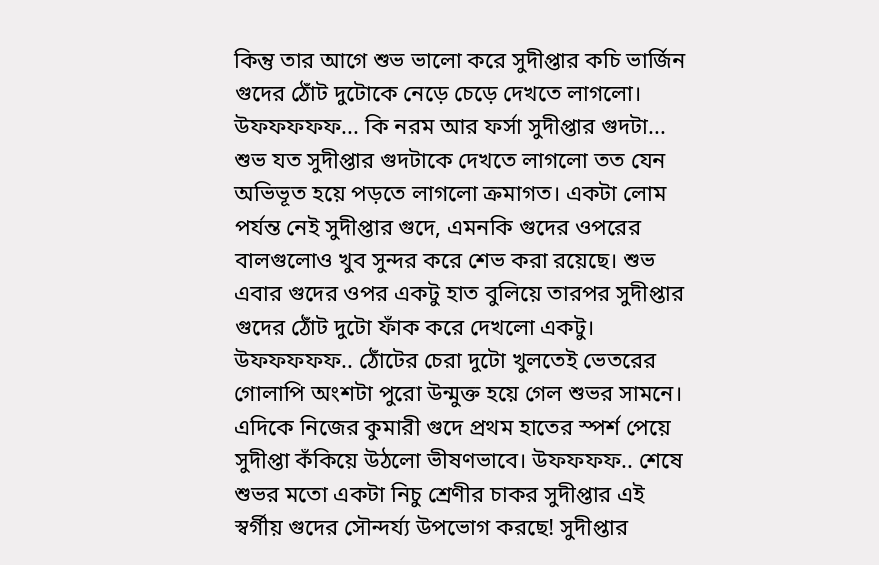কিন্তু তার আগে শুভ ভালো করে সুদীপ্তার কচি ভার্জিন গুদের ঠোঁট দুটোকে নেড়ে চেড়ে দেখতে লাগলো।
উফফফফফ... কি নরম আর ফর্সা সুদীপ্তার গুদটা... শুভ যত সুদীপ্তার গুদটাকে দেখতে লাগলো তত যেন অভিভূত হয়ে পড়তে লাগলো ক্রমাগত। একটা লোম পর্যন্ত নেই সুদীপ্তার গুদে, এমনকি গুদের ওপরের বালগুলোও খুব সুন্দর করে শেভ করা রয়েছে। শুভ এবার গুদের ওপর একটু হাত বুলিয়ে তারপর সুদীপ্তার গুদের ঠোঁট দুটো ফাঁক করে দেখলো একটু। উফফফফফ.. ঠোঁটের চেরা দুটো খুলতেই ভেতরের গোলাপি অংশটা পুরো উন্মুক্ত হয়ে গেল শুভর সামনে।
এদিকে নিজের কুমারী গুদে প্রথম হাতের স্পর্শ পেয়ে সুদীপ্তা কঁকিয়ে উঠলো ভীষণভাবে। উফফফফ.. শেষে শুভর মতো একটা নিচু শ্রেণীর চাকর সুদীপ্তার এই স্বর্গীয় গুদের সৌন্দর্য্য উপভোগ করছে! সুদীপ্তার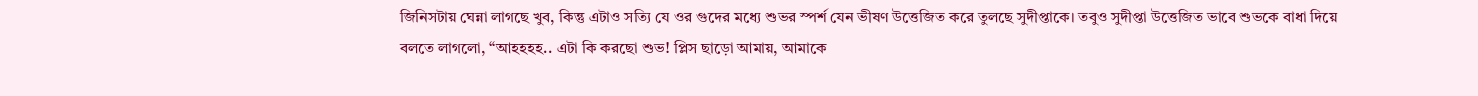জিনিসটায় ঘেন্না লাগছে খুব, কিন্তু এটাও সত্যি যে ওর গুদের মধ্যে শুভর স্পর্শ যেন ভীষণ উত্তেজিত করে তুলছে সুদীপ্তাকে। তবুও সুদীপ্তা উত্তেজিত ভাবে শুভকে বাধা দিয়ে বলতে লাগলো, “আহহহহ.. এটা কি করছো শুভ! প্লিস ছাড়ো আমায়, আমাকে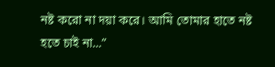নষ্ট করো না দয়া করে। আমি তোমার হাতে নষ্ট হতে চাই না...”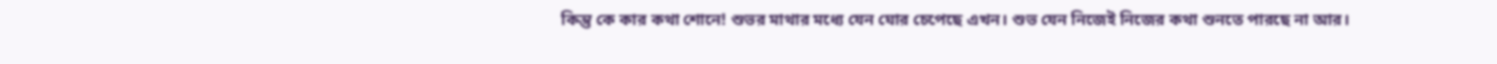কিন্তু কে কার কথা শোনে! শুভর মাথার মধ্যে যেন ঘোর চেপেছে এখন। শুভ যেন নিজেই নিজের কথা শুনতে পারছে না আর।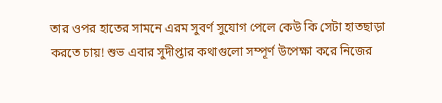তার ওপর হাতের সামনে এরম সুবর্ণ সুযোগ পেলে কেউ কি সেটা হাতছাড়া করতে চায়! শুভ এবার সুদীপ্তার কথাগুলো সম্পূর্ণ উপেক্ষা করে নিজের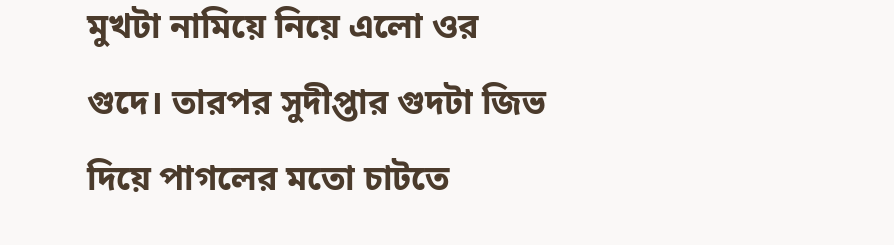মুখটা নামিয়ে নিয়ে এলো ওর গুদে। তারপর সুদীপ্তার গুদটা জিভ দিয়ে পাগলের মতো চাটতে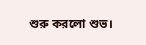শুরু করলো শুভ।